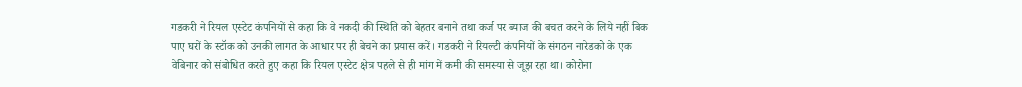गडकरी ने रियल एस्टेट कंपनियों से कहा कि वे नकदी की स्थिति को बेहतर बनाने तथा कर्ज पर ब्याज की बचत करने के लिये नहीं बिक पाए घरों के स्टॉक को उनकी लागत के आधार पर ही बेचने का प्रयास करें। गडकरी ने रियल्टी कंपनियों के संगठन नारेडको के एक वेबिनार को संबोधित करते हुए कहा कि रियल एस्टेट क्षेत्र पहले से ही मांग में कमी की समस्या से जूझ रहा था। कोरोना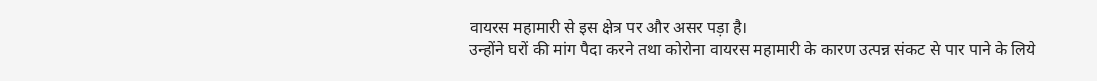वायरस महामारी से इस क्षेत्र पर और असर पड़ा है।
उन्होंने घरों की मांग पैदा करने तथा कोरोना वायरस महामारी के कारण उत्पन्न संकट से पार पाने के लिये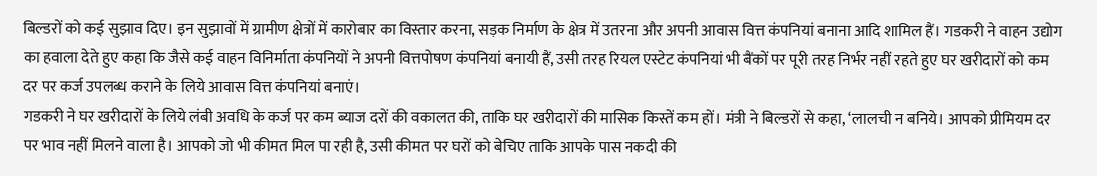बिल्डरों को कई सुझाव दिए। इन सुझावों में ग्रामीण क्षेत्रों में कारोबार का विस्तार करना, सड़क निर्माण के क्षेत्र में उतरना और अपनी आवास वित्त कंपनियां बनाना आदि शामिल हैं। गडकरी ने वाहन उद्योग का हवाला देते हुए कहा कि जैसे कई वाहन विनिर्माता कंपनियों ने अपनी वित्तपोषण कंपनियां बनायी हैं, उसी तरह रियल एस्टेट कंपनियां भी बैंकों पर पूरी तरह निर्भर नहीं रहते हुए घर खरीदारों को कम दर पर कर्ज उपलब्ध कराने के लिये आवास वित्त कंपनियां बनाएं।
गडकरी ने घर खरीदारों के लिये लंबी अवधि के कर्ज पर कम ब्याज दरों की वकालत की, ताकि घर खरीदारों की मासिक किस्तें कम हों। मंत्री ने बिल्डरों से कहा, ‘लालची न बनिये। आपको प्रीमियम दर पर भाव नहीं मिलने वाला है। आपको जो भी कीमत मिल पा रही है, उसी कीमत पर घरों को बेचिए ताकि आपके पास नकदी की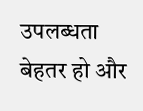उपलब्धता बेहतर हो और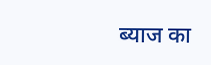ब्याज का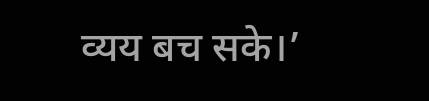व्यय बच सके।’